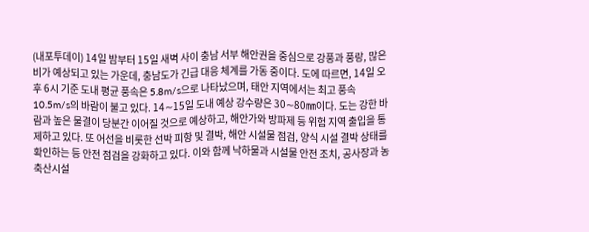(내포투데이) 14일 밤부터 15일 새벽 사이 충남 서부 해안권을 중심으로 강풍과 풍랑, 많은 비가 예상되고 있는 가운데, 충남도가 긴급 대응 체계를 가동 중이다. 도에 따르면, 14일 오후 6시 기준 도내 평균 풍속은 5.8m/s으로 나타났으며, 태안 지역에서는 최고 풍속 10.5m/s의 바람이 불고 있다. 14∼15일 도내 예상 강수량은 30∼80㎜이다. 도는 강한 바람과 높은 물결이 당분간 이어질 것으로 예상하고, 해안가와 방파제 등 위험 지역 출입을 통제하고 있다. 또 어선을 비롯한 선박 피항 및 결박, 해안 시설물 점검, 양식 시설 결박 상태를 확인하는 등 안전 점검을 강화하고 있다. 이와 함께 낙하물과 시설물 안전 조치, 공사장과 농축산시설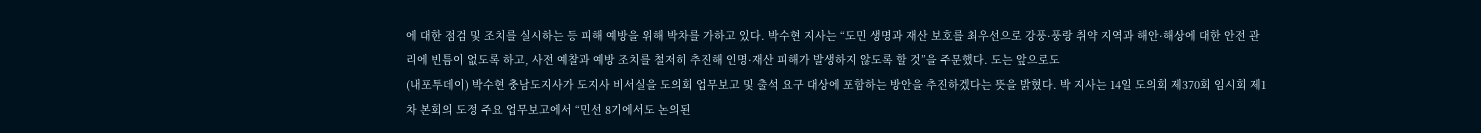에 대한 점검 및 조치를 실시하는 등 피해 예방을 위해 박차를 가하고 있다. 박수현 지사는 “도민 생명과 재산 보호를 최우선으로 강풍·풍랑 취약 지역과 해안·해상에 대한 안전 관리에 빈틈이 없도록 하고, 사전 예찰과 예방 조치를 철저히 추진해 인명·재산 피해가 발생하지 않도록 할 것”을 주문했다. 도는 앞으로도
(내포투데이) 박수현 충남도지사가 도지사 비서실을 도의회 업무보고 및 출석 요구 대상에 포함하는 방안을 추진하겠다는 뜻을 밝혔다. 박 지사는 14일 도의회 제370회 임시회 제1차 본회의 도정 주요 업무보고에서 “민선 8기에서도 논의된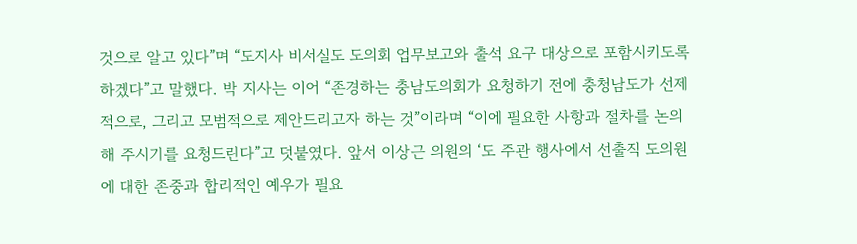것으로 알고 있다”며 “도지사 비서실도 도의회 업무보고와 출석 요구 대상으로 포함시키도록 하겠다”고 말했다. 박 지사는 이어 “존경하는 충남도의회가 요청하기 전에 충청남도가 선제적으로, 그리고 모범적으로 제안드리고자 하는 것”이라며 “이에 필요한 사항과 절차를 논의해 주시기를 요청드린다”고 덧붙였다. 앞서 이상근 의원의 ‘도 주관 행사에서 선출직 도의원에 대한 존중과 합리적인 예우가 필요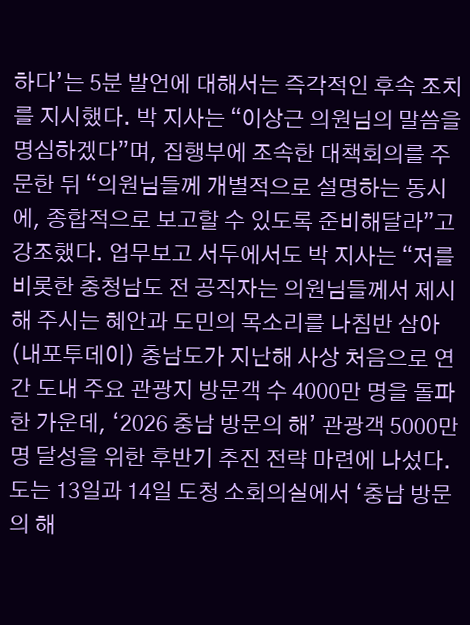하다’는 5분 발언에 대해서는 즉각적인 후속 조치를 지시했다. 박 지사는 “이상근 의원님의 말씀을 명심하겠다”며, 집행부에 조속한 대책회의를 주문한 뒤 “의원님들께 개별적으로 설명하는 동시에, 종합적으로 보고할 수 있도록 준비해달라”고 강조했다. 업무보고 서두에서도 박 지사는 “저를 비롯한 충청남도 전 공직자는 의원님들께서 제시해 주시는 혜안과 도민의 목소리를 나침반 삼아
(내포투데이) 충남도가 지난해 사상 처음으로 연간 도내 주요 관광지 방문객 수 4000만 명을 돌파한 가운데, ‘2026 충남 방문의 해’ 관광객 5000만 명 달성을 위한 후반기 추진 전략 마련에 나섰다. 도는 13일과 14일 도청 소회의실에서 ‘충남 방문의 해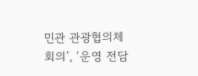민관 관광협의체 회의’, ‘운영 전담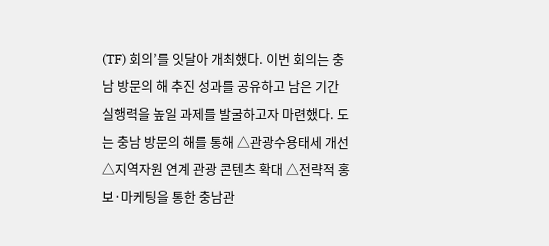(TF) 회의’를 잇달아 개최했다. 이번 회의는 충남 방문의 해 추진 성과를 공유하고 남은 기간 실행력을 높일 과제를 발굴하고자 마련했다. 도는 충남 방문의 해를 통해 △관광수용태세 개선 △지역자원 연계 관광 콘텐츠 확대 △전략적 홍보·마케팅을 통한 충남관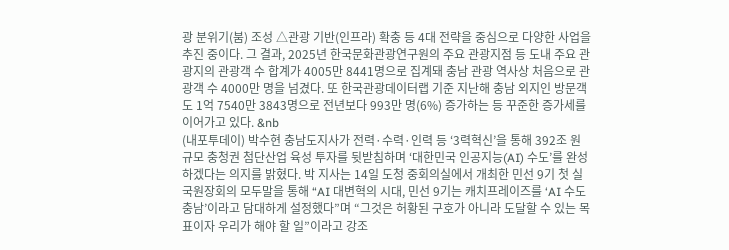광 분위기(붐) 조성 △관광 기반(인프라) 확충 등 4대 전략을 중심으로 다양한 사업을 추진 중이다. 그 결과, 2025년 한국문화관광연구원의 주요 관광지점 등 도내 주요 관광지의 관광객 수 합계가 4005만 8441명으로 집계돼 충남 관광 역사상 처음으로 관광객 수 4000만 명을 넘겼다. 또 한국관광데이터랩 기준 지난해 충남 외지인 방문객도 1억 7540만 3843명으로 전년보다 993만 명(6%) 증가하는 등 꾸준한 증가세를 이어가고 있다. &nb
(내포투데이) 박수현 충남도지사가 전력·수력·인력 등 ‘3력혁신’을 통해 392조 원 규모 충청권 첨단산업 육성 투자를 뒷받침하며 ‘대한민국 인공지능(AI) 수도’를 완성하겠다는 의지를 밝혔다. 박 지사는 14일 도청 중회의실에서 개최한 민선 9기 첫 실국원장회의 모두말을 통해 “AI 대변혁의 시대, 민선 9기는 캐치프레이즈를 ‘AI 수도 충남’이라고 담대하게 설정했다”며 “그것은 허황된 구호가 아니라 도달할 수 있는 목표이자 우리가 해야 할 일”이라고 강조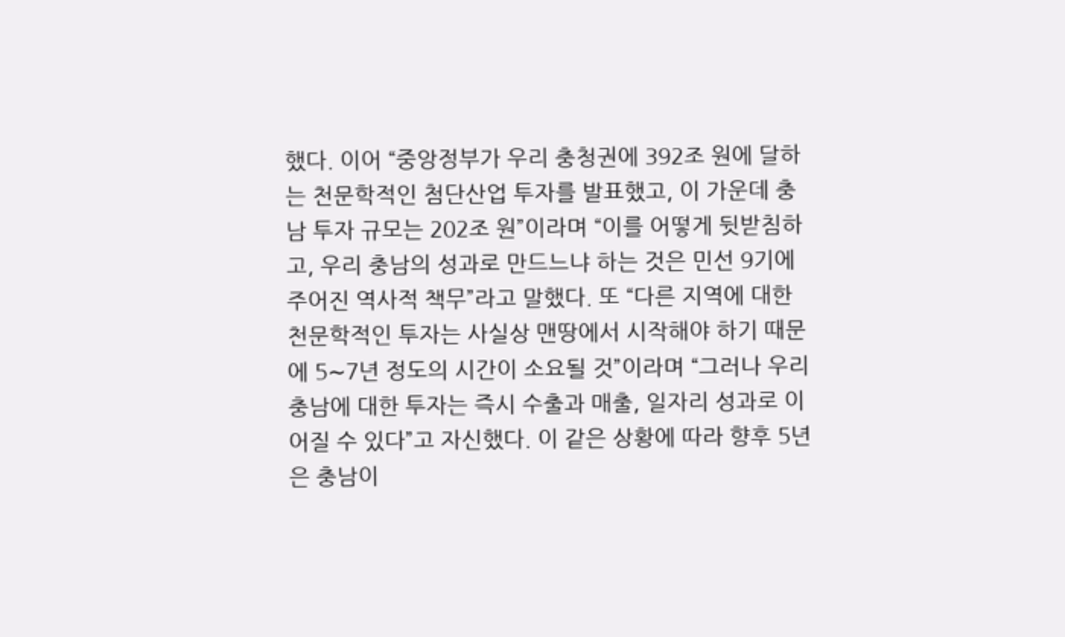했다. 이어 “중앙정부가 우리 충청권에 392조 원에 달하는 천문학적인 첨단산업 투자를 발표했고, 이 가운데 충남 투자 규모는 202조 원”이라며 “이를 어떻게 뒷받침하고, 우리 충남의 성과로 만드느냐 하는 것은 민선 9기에 주어진 역사적 책무”라고 말했다. 또 “다른 지역에 대한 천문학적인 투자는 사실상 맨땅에서 시작해야 하기 때문에 5∼7년 정도의 시간이 소요될 것”이라며 “그러나 우리 충남에 대한 투자는 즉시 수출과 매출, 일자리 성과로 이어질 수 있다”고 자신했다. 이 같은 상황에 따라 향후 5년은 충남이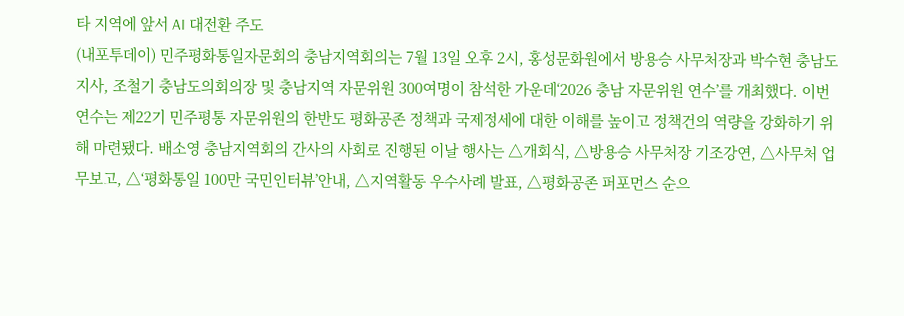타 지역에 앞서 AI 대전환 주도
(내포투데이) 민주평화통일자문회의 충남지역회의는 7월 13일 오후 2시, 홍성문화원에서 방용승 사무처장과 박수현 충남도지사, 조철기 충남도의회의장 및 충남지역 자문위원 300여명이 참석한 가운데‘2026 충남 자문위원 연수’를 개최했다. 이번 연수는 제22기 민주평통 자문위원의 한반도 평화공존 정책과 국제정세에 대한 이해를 높이고 정책건의 역량을 강화하기 위해 마련됐다. 배소영 충남지역회의 간사의 사회로 진행된 이날 행사는 △개회식, △방용승 사무처장 기조강연, △사무처 업무보고, △‘평화통일 100만 국민인터뷰’안내, △지역활동 우수사례 발표, △평화공존 퍼포먼스 순으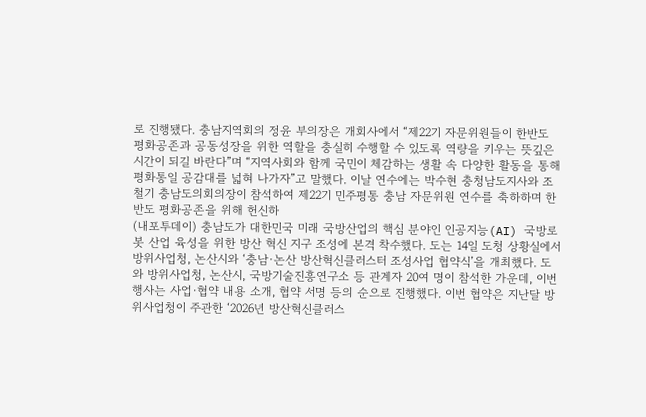로 진행됐다. 충남지역회의 정윤 부의장은 개회사에서 “제22기 자문위원들이 한반도 평화공존과 공동성장을 위한 역할을 충실히 수행할 수 있도록 역량을 키우는 뜻깊은 시간이 되길 바란다”며 “지역사회와 함께 국민이 체감하는 생활 속 다양한 활동을 통해 평화통일 공감대를 넓혀 나가자”고 말했다. 이날 연수에는 박수현 충청남도지사와 조철기 충남도의회의장이 참석하여 제22기 민주평통 충남 자문위원 연수를 축하하며 한반도 평화공존을 위해 헌신하
(내포투데이) 충남도가 대한민국 미래 국방산업의 핵심 분야인 인공지능(AI) 국방로봇 산업 육성을 위한 방산 혁신 지구 조성에 본격 착수했다. 도는 14일 도청 상황실에서 방위사업청, 논산시와 ‘충남·논산 방산혁신클러스터 조성사업 협약식’을 개최했다. 도와 방위사업청, 논산시, 국방기술진흥연구소 등 관계자 20여 명이 참석한 가운데, 이번 행사는 사업·협약 내용 소개, 협약 서명 등의 순으로 진행했다. 이번 협약은 지난달 방위사업청이 주관한 ‘2026년 방산혁신클러스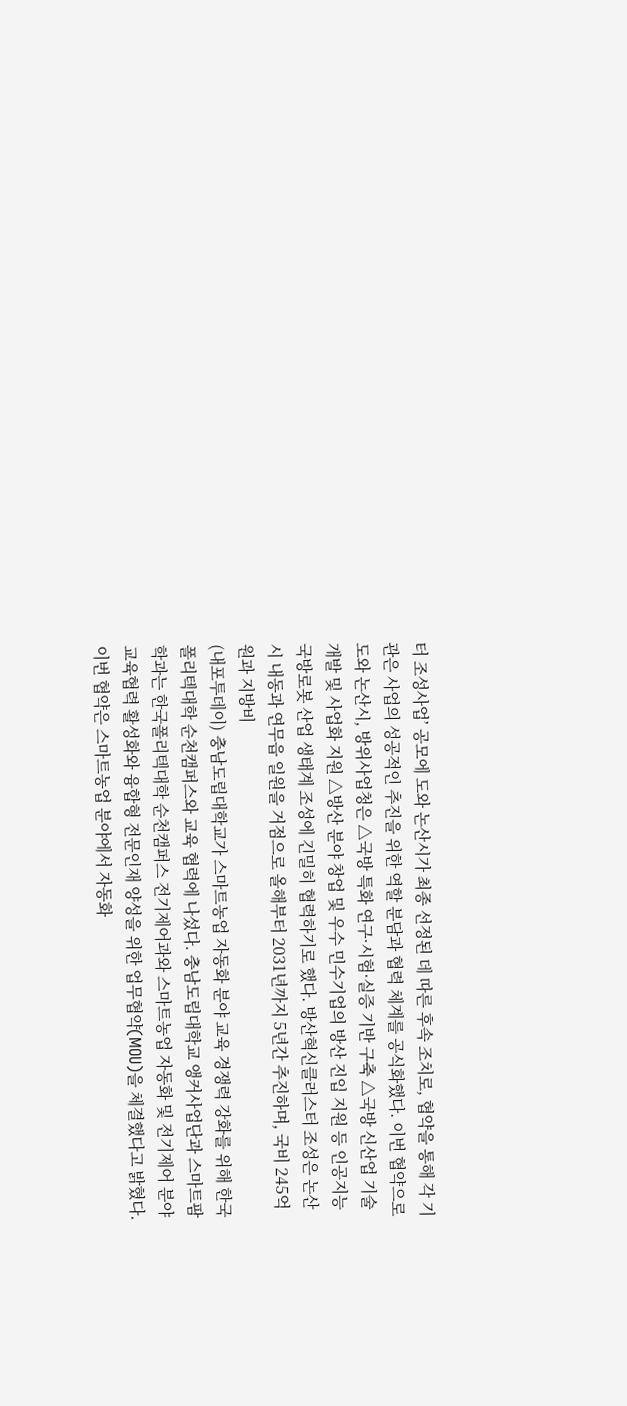터 조성사업’ 공모에 도와 논산시가 최종 선정된 데 따른 후속 조치로, 협약을 통해 각 기관은 사업의 성공적인 추진을 위한 역할 분담과 협력 체계를 공식화했다. 이번 협약으로 도와 논산시, 방위사업청은 △국방 특화 연구·시험·실증 기반 구축 △국방 신산업 기술 개발 및 사업화 지원 △방산 분야 창업 및 우수 민수기업의 방산 진입 지원 등 인공지능 국방로봇 산업 생태계 조성에 긴밀히 협력하기로 했다. 방산혁신클러스터 조성은 논산시 내동과 연무읍 일원을 거점으로 올해부터 2031년까지 5년간 추진하며, 국비 245억 원과 지방비
(내포투데이) 충남도립대학교가 스마트농업 자동화 분야 교육 경쟁력 강화를 위해 한국폴리텍대학 순천캠퍼스와 교육 협력에 나섰다. 충남도립대학교 앵커사업단과 스마트팜학과는 한국폴리텍대학 순천캠퍼스 전기제어과와 스마트농업 자동화 및 전기제어 분야 교육협력 활성화와 융합형 전문인재 양성을 위한 업무협약(MOU)을 체결했다고 밝혔다. 이번 협약은 스마트농업 분야에서 자동화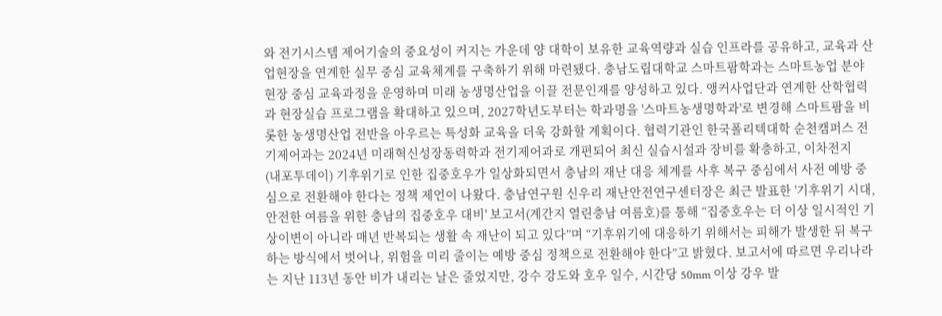와 전기시스템 제어기술의 중요성이 커지는 가운데 양 대학이 보유한 교육역량과 실습 인프라를 공유하고, 교육과 산업현장을 연계한 실무 중심 교육체계를 구축하기 위해 마련됐다. 충남도립대학교 스마트팜학과는 스마트농업 분야 현장 중심 교육과정을 운영하며 미래 농생명산업을 이끌 전문인재를 양성하고 있다. 앵커사업단과 연계한 산학협력과 현장실습 프로그램을 확대하고 있으며, 2027학년도부터는 학과명을 '스마트농생명학과'로 변경해 스마트팜을 비롯한 농생명산업 전반을 아우르는 특성화 교육을 더욱 강화할 계획이다. 협력기관인 한국폴리텍대학 순천캠퍼스 전기제어과는 2024년 미래혁신성장동력학과 전기제어과로 개편되어 최신 실습시설과 장비를 확충하고, 이차전지
(내포투데이) 기후위기로 인한 집중호우가 일상화되면서 충남의 재난 대응 체계를 사후 복구 중심에서 사전 예방 중심으로 전환해야 한다는 정책 제언이 나왔다. 충남연구원 신우리 재난안전연구센터장은 최근 발표한 '기후위기 시대, 안전한 여름을 위한 충남의 집중호우 대비' 보고서(계간지 열린충남 여름호)를 통해 “집중호우는 더 이상 일시적인 기상이변이 아니라 매년 반복되는 생활 속 재난이 되고 있다”며 “기후위기에 대응하기 위해서는 피해가 발생한 뒤 복구하는 방식에서 벗어나, 위험을 미리 줄이는 예방 중심 정책으로 전환해야 한다”고 밝혔다. 보고서에 따르면 우리나라는 지난 113년 동안 비가 내리는 날은 줄었지만, 강수 강도와 호우 일수, 시간당 50mm 이상 강우 발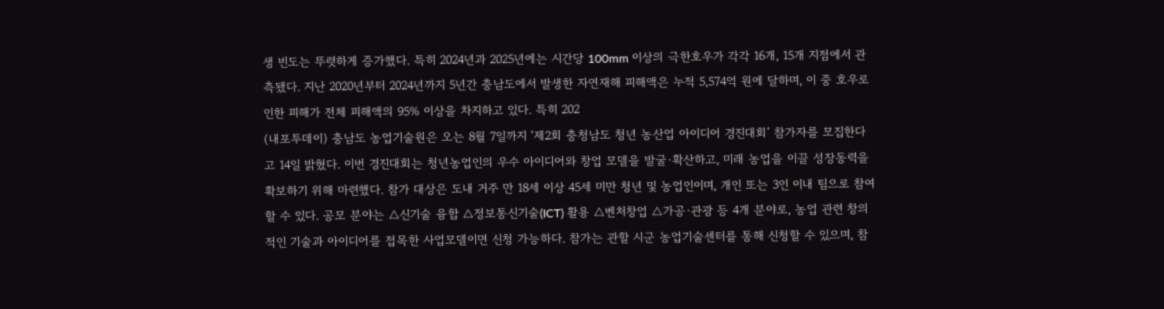생 빈도는 뚜렷하게 증가했다. 특히 2024년과 2025년에는 시간당 100mm 이상의 극한호우가 각각 16개, 15개 지점에서 관측됐다. 지난 2020년부터 2024년까지 5년간 충남도에서 발생한 자연재해 피해액은 누적 5,574억 원에 달하며, 이 중 호우로 인한 피해가 전체 피해액의 95% 이상을 차지하고 있다. 특히 202
(내포투데이) 충남도 농업기술원은 오는 8월 7일까지 ‘제2회 충청남도 청년 농산업 아이디어 경진대회’ 참가자를 모집한다고 14일 밝혔다. 이번 경진대회는 청년농업인의 우수 아이디어와 창업 모델을 발굴·확산하고, 미래 농업을 이끌 성장동력을 확보하기 위해 마련했다. 참가 대상은 도내 거주 만 18세 이상 45세 미만 청년 및 농업인이며, 개인 또는 3인 이내 팀으로 참여할 수 있다. 공모 분야는 △신기술 융합 △정보통신기술(ICT) 활용 △벤처창업 △가공·관광 등 4개 분야로, 농업 관련 창의적인 기술과 아이디어를 접목한 사업모델이면 신청 가능하다. 참가는 관할 시군 농업기술센터를 통해 신청할 수 있으며, 참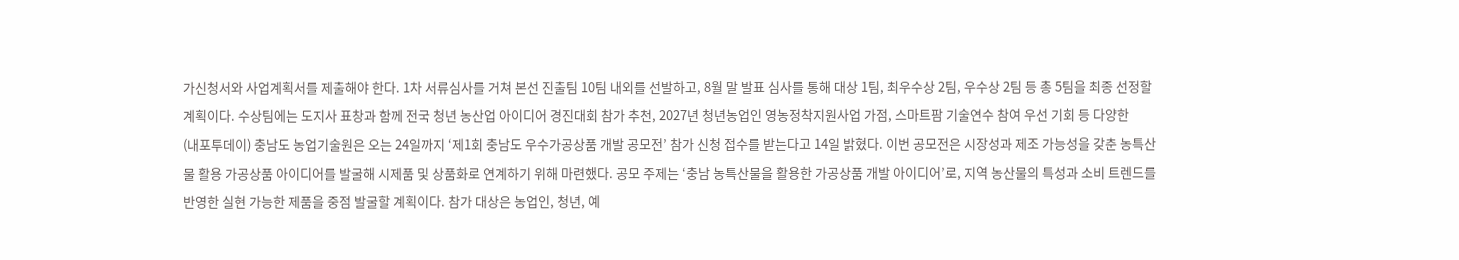가신청서와 사업계획서를 제출해야 한다. 1차 서류심사를 거쳐 본선 진출팀 10팀 내외를 선발하고, 8월 말 발표 심사를 통해 대상 1팀, 최우수상 2팀, 우수상 2팀 등 총 5팀을 최종 선정할 계획이다. 수상팀에는 도지사 표창과 함께 전국 청년 농산업 아이디어 경진대회 참가 추천, 2027년 청년농업인 영농정착지원사업 가점, 스마트팜 기술연수 참여 우선 기회 등 다양한
(내포투데이) 충남도 농업기술원은 오는 24일까지 ‘제1회 충남도 우수가공상품 개발 공모전’ 참가 신청 접수를 받는다고 14일 밝혔다. 이번 공모전은 시장성과 제조 가능성을 갖춘 농특산물 활용 가공상품 아이디어를 발굴해 시제품 및 상품화로 연계하기 위해 마련했다. 공모 주제는 ‘충남 농특산물을 활용한 가공상품 개발 아이디어’로, 지역 농산물의 특성과 소비 트렌드를 반영한 실현 가능한 제품을 중점 발굴할 계획이다. 참가 대상은 농업인, 청년, 예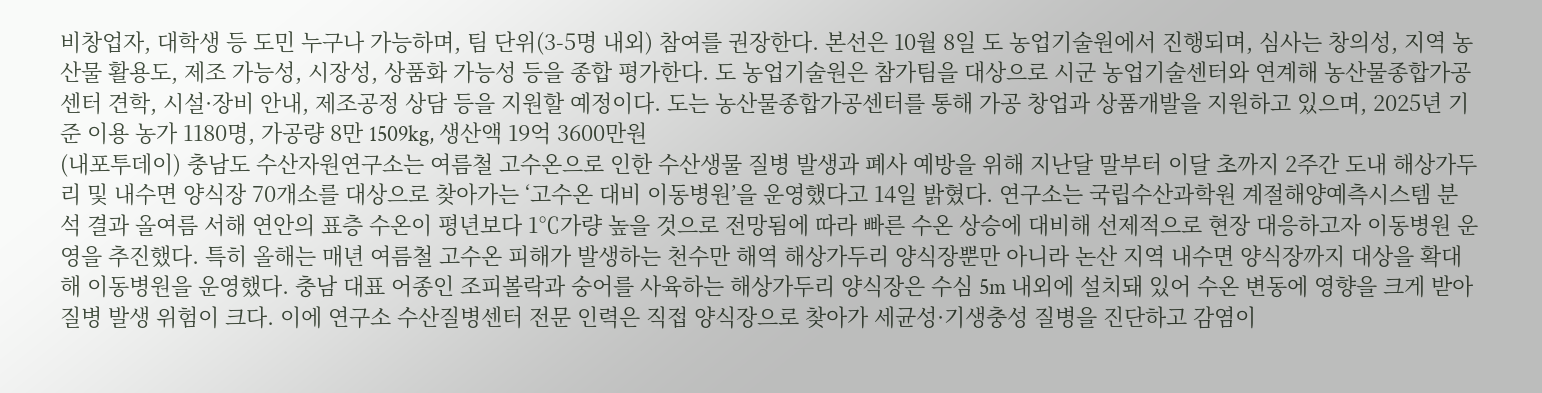비창업자, 대학생 등 도민 누구나 가능하며, 팀 단위(3-5명 내외) 참여를 권장한다. 본선은 10월 8일 도 농업기술원에서 진행되며, 심사는 창의성, 지역 농산물 활용도, 제조 가능성, 시장성, 상품화 가능성 등을 종합 평가한다. 도 농업기술원은 참가팀을 대상으로 시군 농업기술센터와 연계해 농산물종합가공센터 견학, 시설·장비 안내, 제조공정 상담 등을 지원할 예정이다. 도는 농산물종합가공센터를 통해 가공 창업과 상품개발을 지원하고 있으며, 2025년 기준 이용 농가 1180명, 가공량 8만 1509kg, 생산액 19억 3600만원
(내포투데이) 충남도 수산자원연구소는 여름철 고수온으로 인한 수산생물 질병 발생과 폐사 예방을 위해 지난달 말부터 이달 초까지 2주간 도내 해상가두리 및 내수면 양식장 70개소를 대상으로 찾아가는 ‘고수온 대비 이동병원’을 운영했다고 14일 밝혔다. 연구소는 국립수산과학원 계절해양예측시스템 분석 결과 올여름 서해 연안의 표층 수온이 평년보다 1℃가량 높을 것으로 전망됨에 따라 빠른 수온 상승에 대비해 선제적으로 현장 대응하고자 이동병원 운영을 추진했다. 특히 올해는 매년 여름철 고수온 피해가 발생하는 천수만 해역 해상가두리 양식장뿐만 아니라 논산 지역 내수면 양식장까지 대상을 확대해 이동병원을 운영했다. 충남 대표 어종인 조피볼락과 숭어를 사육하는 해상가두리 양식장은 수심 5m 내외에 설치돼 있어 수온 변동에 영향을 크게 받아 질병 발생 위험이 크다. 이에 연구소 수산질병센터 전문 인력은 직접 양식장으로 찾아가 세균성·기생충성 질병을 진단하고 감염이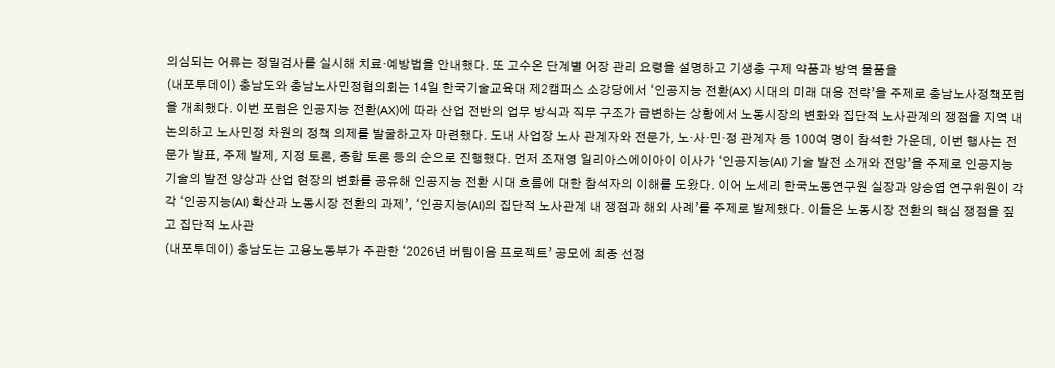의심되는 어류는 정밀검사를 실시해 치료·예방법을 안내했다. 또 고수온 단계별 어장 관리 요령을 설명하고 기생충 구제 약품과 방역 물품을
(내포투데이) 충남도와 충남노사민정협의회는 14일 한국기술교육대 제2캠퍼스 소강당에서 ‘인공지능 전환(AX) 시대의 미래 대응 전략’을 주제로 충남노사정책포럼을 개최했다. 이번 포럼은 인공지능 전환(AX)에 따라 산업 전반의 업무 방식과 직무 구조가 급변하는 상황에서 노동시장의 변화와 집단적 노사관계의 쟁점을 지역 내 논의하고 노사민정 차원의 정책 의제를 발굴하고자 마련했다. 도내 사업장 노사 관계자와 전문가, 노·사·민·정 관계자 등 100여 명이 참석한 가운데, 이번 행사는 전문가 발표, 주제 발제, 지정 토론, 종합 토론 등의 순으로 진행했다. 먼저 조재영 일리아스에이아이 이사가 ‘인공지능(AI) 기술 발전 소개와 전망’을 주제로 인공지능 기술의 발전 양상과 산업 현장의 변화를 공유해 인공지능 전환 시대 흐름에 대한 참석자의 이해를 도왔다. 이어 노세리 한국노동연구원 실장과 양승엽 연구위원이 각각 ‘인공지능(AI) 확산과 노동시장 전환의 과제’, ‘인공지능(AI)의 집단적 노사관계 내 쟁점과 해외 사례’를 주제로 발제했다. 이들은 노동시장 전환의 핵심 쟁점을 짚고 집단적 노사관
(내포투데이) 충남도는 고용노동부가 주관한 ‘2026년 버팀이음 프로젝트’ 공모에 최종 선정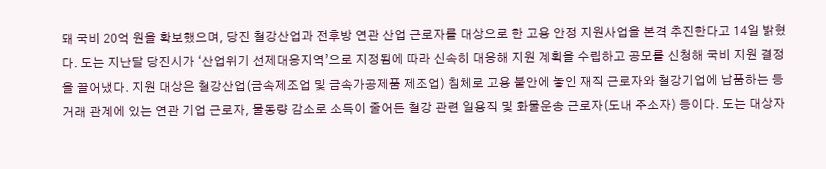돼 국비 20억 원을 확보했으며, 당진 철강산업과 전후방 연관 산업 근로자를 대상으로 한 고용 안정 지원사업을 본격 추진한다고 14일 밝혔다. 도는 지난달 당진시가 ‘산업위기 선제대응지역’으로 지정됨에 따라 신속히 대응해 지원 계획을 수립하고 공모를 신청해 국비 지원 결정을 끌어냈다. 지원 대상은 철강산업(금속제조업 및 금속가공제품 제조업) 침체로 고용 불안에 놓인 재직 근로자와 철강기업에 납품하는 등 거래 관계에 있는 연관 기업 근로자, 물동량 감소로 소득이 줄어든 철강 관련 일용직 및 화물운송 근로자(도내 주소자) 등이다. 도는 대상자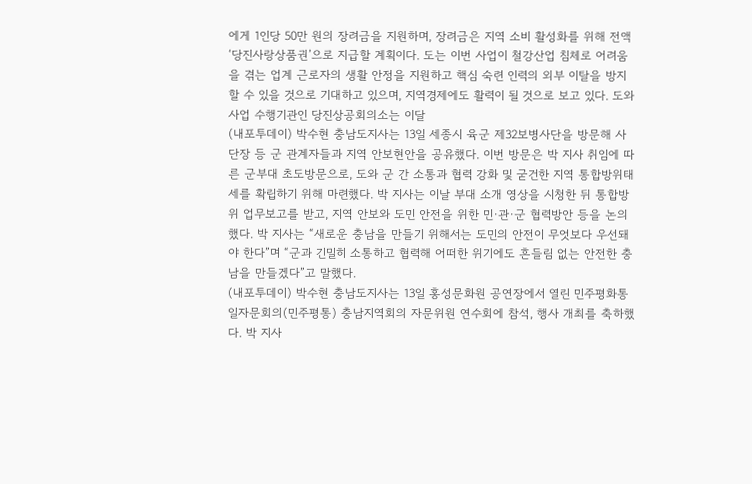에게 1인당 50만 원의 장려금을 지원하며, 장려금은 지역 소비 활성화를 위해 전액 ‘당진사랑상품권’으로 지급할 계획이다. 도는 이번 사업이 철강산업 침체로 어려움을 겪는 업계 근로자의 생활 안정을 지원하고 핵심 숙련 인력의 외부 이탈을 방지할 수 있을 것으로 기대하고 있으며, 지역경제에도 활력이 될 것으로 보고 있다. 도와 사업 수행기관인 당진상공회의소는 이달
(내포투데이) 박수현 충남도지사는 13일 세종시 육군 제32보병사단을 방문해 사단장 등 군 관계자들과 지역 안보현안을 공유했다. 이번 방문은 박 지사 취임에 따른 군부대 초도방문으로, 도와 군 간 소통과 협력 강화 및 굳건한 지역 통합방위태세를 확립하기 위해 마련했다. 박 지사는 이날 부대 소개 영상을 시청한 뒤 통합방위 업무보고를 받고, 지역 안보와 도민 안전을 위한 민·관·군 협력방안 등을 논의했다. 박 지사는 “새로운 충남을 만들기 위해서는 도민의 안전이 무엇보다 우선돼야 한다”며 “군과 긴밀히 소통하고 협력해 어떠한 위기에도 흔들림 없는 안전한 충남을 만들겠다”고 말했다.
(내포투데이) 박수현 충남도지사는 13일 홍성문화원 공연장에서 열린 민주평화통일자문회의(민주평통) 충남지역회의 자문위원 연수회에 참석, 행사 개최를 축하했다. 박 지사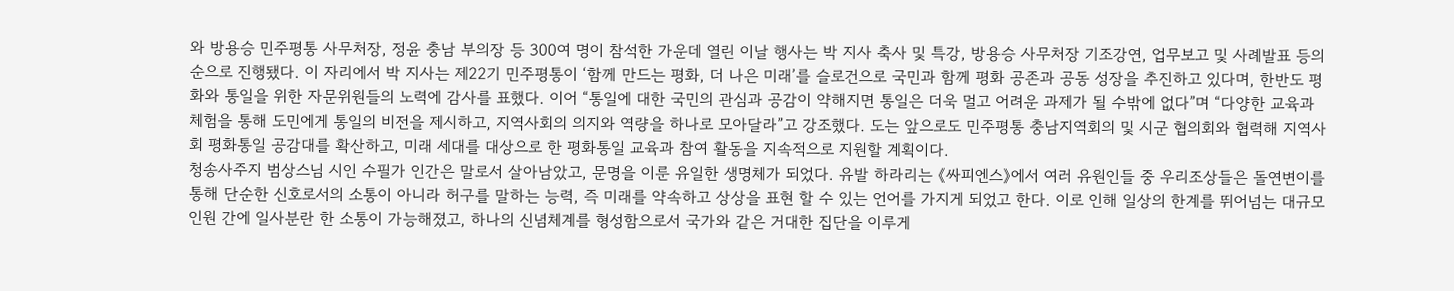와 방용승 민주평통 사무처장, 정윤 충남 부의장 등 300여 명이 참석한 가운데 열린 이날 행사는 박 지사 축사 및 특강, 방용승 사무처장 기조강연, 업무보고 및 사례발표 등의 순으로 진행됐다. 이 자리에서 박 지사는 제22기 민주평통이 ‘함께 만드는 평화, 더 나은 미래’를 슬로건으로 국민과 함께 평화 공존과 공동 성장을 추진하고 있다며, 한반도 평화와 통일을 위한 자문위원들의 노력에 감사를 표했다. 이어 “통일에 대한 국민의 관심과 공감이 약해지면 통일은 더욱 멀고 어려운 과제가 될 수밖에 없다”며 “다양한 교육과 체험을 통해 도민에게 통일의 비전을 제시하고, 지역사회의 의지와 역량을 하나로 모아달라”고 강조했다. 도는 앞으로도 민주평통 충남지역회의 및 시군 협의회와 협력해 지역사회 평화통일 공감대를 확산하고, 미래 세대를 대상으로 한 평화통일 교육과 참여 활동을 지속적으로 지원할 계획이다.
청송사주지 범상스님 시인 수필가 인간은 말로서 살아남았고, 문명을 이룬 유일한 생명체가 되었다. 유발 하라리는 《싸피엔스》에서 여러 유원인들 중 우리조상들은 돌연변이를 통해 단순한 신호로서의 소통이 아니라 허구를 말하는 능력, 즉 미래를 약속하고 상상을 표현 할 수 있는 언어를 가지게 되었고 한다. 이로 인해 일상의 한계를 뛰어넘는 대규모 인원 간에 일사분란 한 소통이 가능해졌고, 하나의 신념체계를 형성함으로서 국가와 같은 거대한 집단을 이루게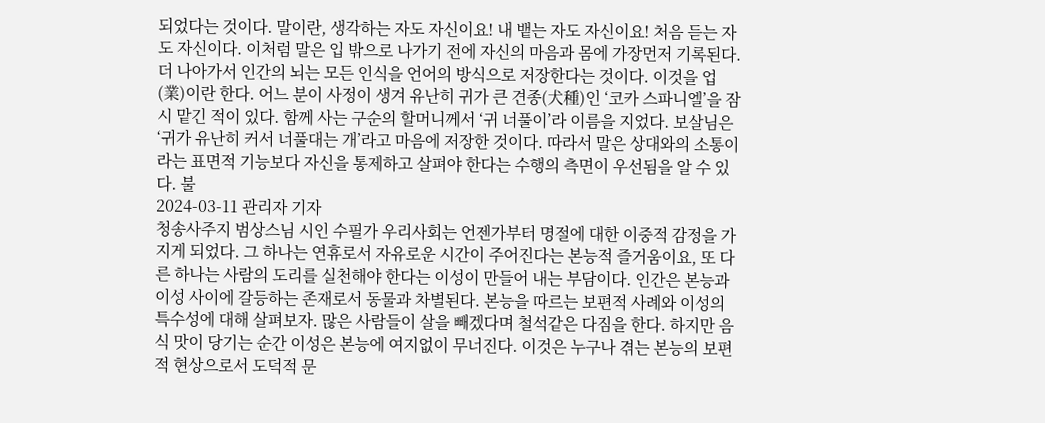되었다는 것이다. 말이란, 생각하는 자도 자신이요! 내 뱉는 자도 자신이요! 처음 듣는 자도 자신이다. 이처럼 말은 입 밖으로 나가기 전에 자신의 마음과 몸에 가장먼저 기록된다. 더 나아가서 인간의 뇌는 모든 인식을 언어의 방식으로 저장한다는 것이다. 이것을 업(業)이란 한다. 어느 분이 사정이 생겨 유난히 귀가 큰 견종(犬種)인 ‘코카 스파니엘’을 잠시 맡긴 적이 있다. 함께 사는 구순의 할머니께서 ‘귀 너풀이’라 이름을 지었다. 보살님은 ‘귀가 유난히 커서 너풀대는 개’라고 마음에 저장한 것이다. 따라서 말은 상대와의 소통이라는 표면적 기능보다 자신을 통제하고 살펴야 한다는 수행의 측면이 우선됨을 알 수 있다. 불
2024-03-11 관리자 기자
청송사주지 범상스님 시인 수필가 우리사회는 언젠가부터 명절에 대한 이중적 감정을 가지게 되었다. 그 하나는 연휴로서 자유로운 시간이 주어진다는 본능적 즐거움이요, 또 다른 하나는 사람의 도리를 실천해야 한다는 이성이 만들어 내는 부담이다. 인간은 본능과 이성 사이에 갈등하는 존재로서 동물과 차별된다. 본능을 따르는 보편적 사례와 이성의 특수성에 대해 살펴보자. 많은 사람들이 살을 빼겠다며 철석같은 다짐을 한다. 하지만 음식 맛이 당기는 순간 이성은 본능에 여지없이 무너진다. 이것은 누구나 겪는 본능의 보편적 현상으로서 도덕적 문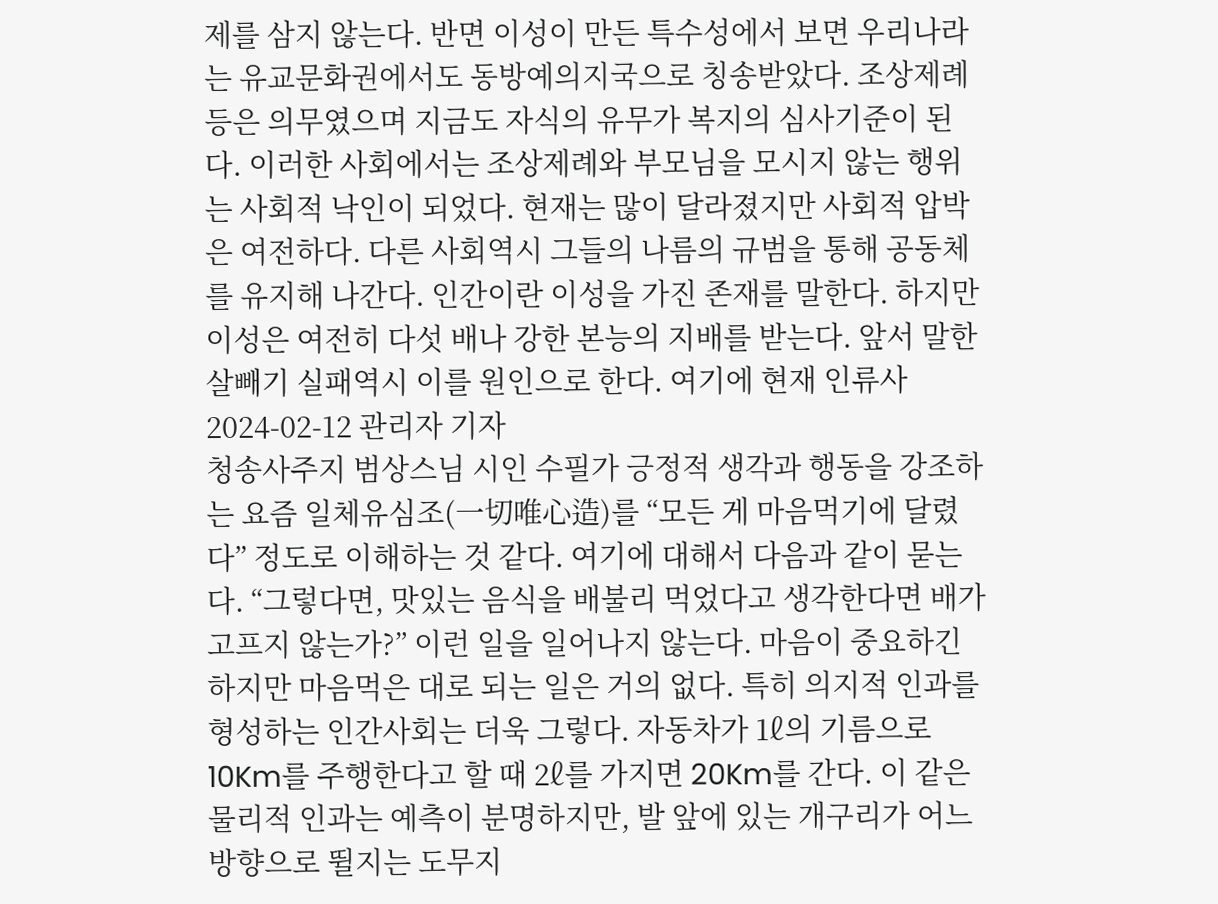제를 삼지 않는다. 반면 이성이 만든 특수성에서 보면 우리나라는 유교문화권에서도 동방예의지국으로 칭송받았다. 조상제례 등은 의무였으며 지금도 자식의 유무가 복지의 심사기준이 된다. 이러한 사회에서는 조상제례와 부모님을 모시지 않는 행위는 사회적 낙인이 되었다. 현재는 많이 달라졌지만 사회적 압박은 여전하다. 다른 사회역시 그들의 나름의 규범을 통해 공동체를 유지해 나간다. 인간이란 이성을 가진 존재를 말한다. 하지만 이성은 여전히 다섯 배나 강한 본능의 지배를 받는다. 앞서 말한 살빼기 실패역시 이를 원인으로 한다. 여기에 현재 인류사
2024-02-12 관리자 기자
청송사주지 범상스님 시인 수필가 긍정적 생각과 행동을 강조하는 요즘 일체유심조(一切唯心造)를 “모든 게 마음먹기에 달렸다” 정도로 이해하는 것 같다. 여기에 대해서 다음과 같이 묻는다. “그렇다면, 맛있는 음식을 배불리 먹었다고 생각한다면 배가 고프지 않는가?” 이런 일을 일어나지 않는다. 마음이 중요하긴 하지만 마음먹은 대로 되는 일은 거의 없다. 특히 의지적 인과를 형성하는 인간사회는 더욱 그렇다. 자동차가 1ℓ의 기름으로 10Km를 주행한다고 할 때 2ℓ를 가지면 20Km를 간다. 이 같은 물리적 인과는 예측이 분명하지만, 발 앞에 있는 개구리가 어느 방향으로 뛸지는 도무지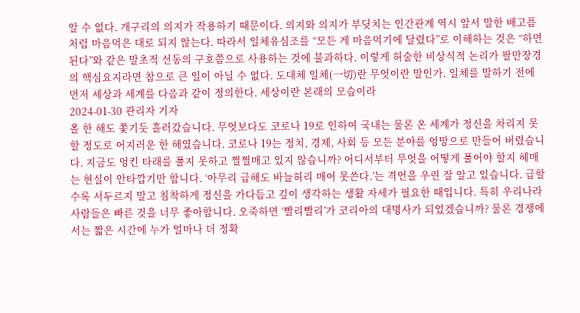알 수 없다. 개구리의 의지가 작용하기 때문이다. 의지와 의지가 부딪치는 인간관계 역시 앞서 말한 배고픔처럼 마음먹은 대로 되지 않는다. 따라서 일체유심조를 “모든 게 마음먹기에 달렸다”로 이해하는 것은 “하면 된다”와 같은 말초적 선동의 구호쯤으로 사용하는 것에 불과하다. 이렇게 허술한 비상식적 논리가 팔만장경의 핵심요지라면 참으로 큰 일이 아닐 수 없다. 도대체 일체(一切)란 무엇이란 말인가. 일체를 말하기 전에 먼저 세상과 세계를 다음과 같이 정의한다. 세상이란 본래의 모습이라
2024-01-30 관리자 기자
올 한 해도 쫓기듯 흘러갔습니다. 무엇보다도 코로나 19로 인하여 국내는 물론 온 세계가 정신을 차리지 못할 정도로 어지러운 한 해였습니다. 코로나 19는 정치, 경제, 사회 등 모든 분야를 엉망으로 만들어 버렸습니다. 지금도 엉킨 타래를 풀지 못하고 쩔쩔매고 있지 않습니까? 어디서부터 무엇을 어떻게 풀어야 할지 헤매는 현실이 안타깝기만 합니다. ‘아무리 급해도 바늘허리 매어 못쓴다.’는 격언을 우린 잘 알고 있습니다. 급할수록 서두르지 말고 침착하게 정신을 가다듬고 깊이 생각하는 생활 자세가 필요한 때입니다. 특히 우리나라 사람들은 빠른 것을 너무 좋아합니다. 오죽하면 ‘빨리빨리’가 코리아의 대명사가 되었겠습니까? 물론 경쟁에서는 짧은 시간에 누가 얼마나 더 정확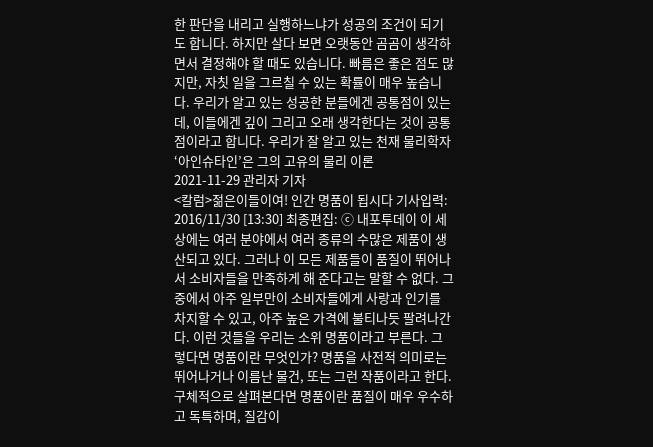한 판단을 내리고 실행하느냐가 성공의 조건이 되기도 합니다. 하지만 살다 보면 오랫동안 곰곰이 생각하면서 결정해야 할 때도 있습니다. 빠름은 좋은 점도 많지만, 자칫 일을 그르칠 수 있는 확률이 매우 높습니다. 우리가 알고 있는 성공한 분들에겐 공통점이 있는데, 이들에겐 깊이 그리고 오래 생각한다는 것이 공통점이라고 합니다. 우리가 잘 알고 있는 천재 물리학자 ‘아인슈타인’은 그의 고유의 물리 이론
2021-11-29 관리자 기자
<칼럼>젊은이들이여! 인간 명품이 됩시다 기사입력: 2016/11/30 [13:30] 최종편집: ⓒ 내포투데이 이 세상에는 여러 분야에서 여러 종류의 수많은 제품이 생산되고 있다. 그러나 이 모든 제품들이 품질이 뛰어나서 소비자들을 만족하게 해 준다고는 말할 수 없다. 그중에서 아주 일부만이 소비자들에게 사랑과 인기를 차지할 수 있고, 아주 높은 가격에 불티나듯 팔려나간다. 이런 것들을 우리는 소위 명품이라고 부른다. 그렇다면 명품이란 무엇인가? 명품을 사전적 의미로는 뛰어나거나 이름난 물건, 또는 그런 작품이라고 한다. 구체적으로 살펴본다면 명품이란 품질이 매우 우수하고 독특하며, 질감이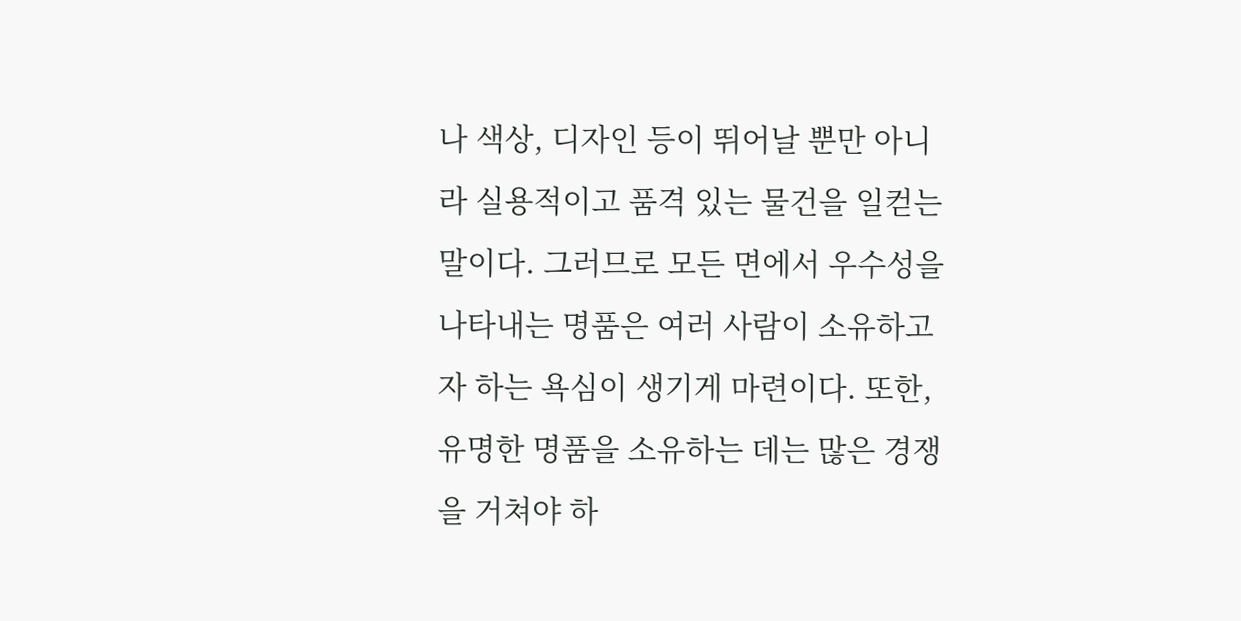나 색상, 디자인 등이 뛰어날 뿐만 아니라 실용적이고 품격 있는 물건을 일컫는 말이다. 그러므로 모든 면에서 우수성을 나타내는 명품은 여러 사람이 소유하고자 하는 욕심이 생기게 마련이다. 또한, 유명한 명품을 소유하는 데는 많은 경쟁을 거쳐야 하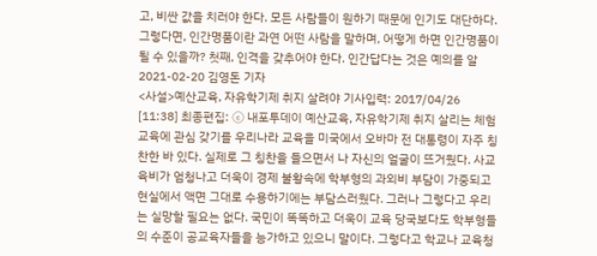고, 비싼 값을 치러야 한다. 모든 사람들이 원하기 때문에 인기도 대단하다. 그렇다면, 인간명품이란 과연 어떤 사람을 말하며, 어떻게 하면 인간명품이 될 수 있을까? 첫째, 인격을 갖추어야 한다. 인간답다는 것은 예의를 알
2021-02-20 김영돈 기자
<사설>예산교육, 자유학기제 취지 살려야 기사입력: 2017/04/26 [11:38] 최종편집: ⓒ 내포투데이 예산교육, 자유학기제 취지 살리는 체험교육에 관심 갖기를 우리나라 교육을 미국에서 오바마 전 대통령이 자주 칭찬한 바 있다. 실제로 그 칭찬을 들으면서 나 자신의 얼굴이 뜨거웠다. 사교육비가 엄청나고 더욱이 경제 불황속에 학부형의 과외비 부담이 가중되고 현실에서 액면 그대로 수용하기에는 부담스러웠다. 그러나 그렇다고 우리는 실망할 필요는 없다. 국민이 똑똑하고 더욱이 교육 당국보다도 학부형들의 수준이 공교육자들을 능가하고 있으니 말이다. 그렇다고 학교나 교육청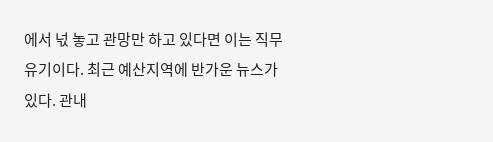에서 넋 놓고 관망만 하고 있다면 이는 직무유기이다. 최근 예산지역에 반가운 뉴스가 있다. 관내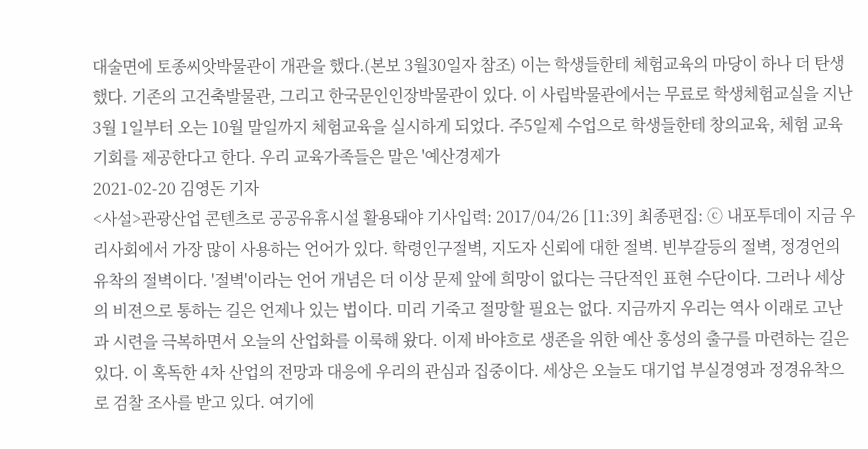대술면에 토종씨앗박물관이 개관을 했다.(본보 3월30일자 참조) 이는 학생들한테 체험교육의 마당이 하나 더 탄생했다. 기존의 고건축발물관, 그리고 한국문인인장박물관이 있다. 이 사립박물관에서는 무료로 학생체험교실을 지난 3월 1일부터 오는 10월 말일까지 체험교육을 실시하게 되었다. 주5일제 수업으로 학생들한테 창의교육, 체험 교육기회를 제공한다고 한다. 우리 교육가족들은 말은 '예산경제가
2021-02-20 김영돈 기자
<사설>관광산업 콘텐츠로 공공유휴시설 활용돼야 기사입력: 2017/04/26 [11:39] 최종편집: ⓒ 내포투데이 지금 우리사회에서 가장 많이 사용하는 언어가 있다. 학령인구절벽, 지도자 신뢰에 대한 절벽. 빈부갈등의 절벽, 정경언의 유착의 절벽이다. '절벽'이라는 언어 개념은 더 이상 문제 앞에 희망이 없다는 극단적인 표현 수단이다. 그러나 세상의 비젼으로 통하는 길은 언제나 있는 법이다. 미리 기죽고 절망할 필요는 없다. 지금까지 우리는 역사 이래로 고난과 시련을 극복하면서 오늘의 산업화를 이룩해 왔다. 이제 바야흐로 생존을 위한 예산 홍성의 출구를 마련하는 길은 있다. 이 혹독한 4차 산업의 전망과 대응에 우리의 관심과 집중이다. 세상은 오늘도 대기업 부실경영과 정경유착으로 검찰 조사를 받고 있다. 여기에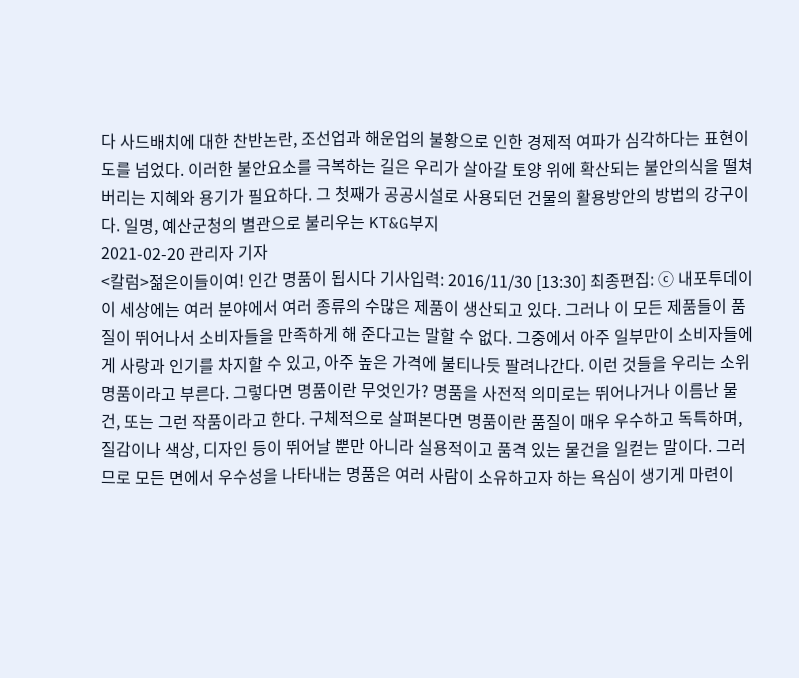다 사드배치에 대한 찬반논란, 조선업과 해운업의 불황으로 인한 경제적 여파가 심각하다는 표현이 도를 넘었다. 이러한 불안요소를 극복하는 길은 우리가 살아갈 토양 위에 확산되는 불안의식을 떨쳐버리는 지혜와 용기가 필요하다. 그 첫째가 공공시설로 사용되던 건물의 활용방안의 방법의 강구이다. 일명, 예산군청의 별관으로 불리우는 KT&G부지
2021-02-20 관리자 기자
<칼럼>젊은이들이여! 인간 명품이 됩시다 기사입력: 2016/11/30 [13:30] 최종편집: ⓒ 내포투데이 이 세상에는 여러 분야에서 여러 종류의 수많은 제품이 생산되고 있다. 그러나 이 모든 제품들이 품질이 뛰어나서 소비자들을 만족하게 해 준다고는 말할 수 없다. 그중에서 아주 일부만이 소비자들에게 사랑과 인기를 차지할 수 있고, 아주 높은 가격에 불티나듯 팔려나간다. 이런 것들을 우리는 소위 명품이라고 부른다. 그렇다면 명품이란 무엇인가? 명품을 사전적 의미로는 뛰어나거나 이름난 물건, 또는 그런 작품이라고 한다. 구체적으로 살펴본다면 명품이란 품질이 매우 우수하고 독특하며, 질감이나 색상, 디자인 등이 뛰어날 뿐만 아니라 실용적이고 품격 있는 물건을 일컫는 말이다. 그러므로 모든 면에서 우수성을 나타내는 명품은 여러 사람이 소유하고자 하는 욕심이 생기게 마련이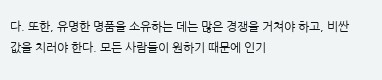다. 또한, 유명한 명품을 소유하는 데는 많은 경쟁을 거쳐야 하고, 비싼 값을 치러야 한다. 모든 사람들이 원하기 때문에 인기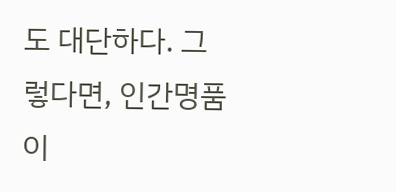도 대단하다. 그렇다면, 인간명품이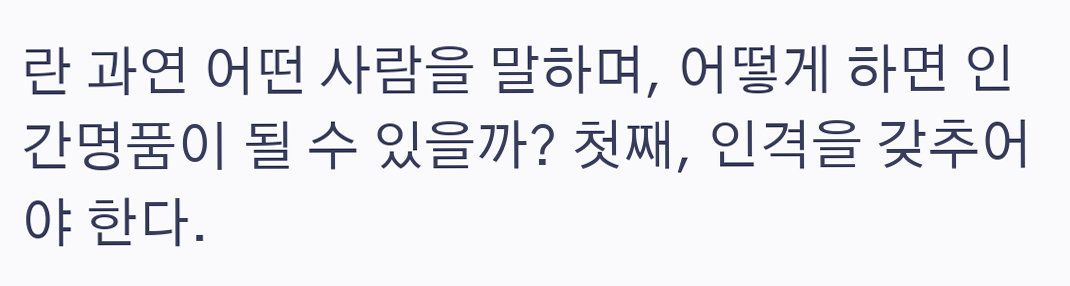란 과연 어떤 사람을 말하며, 어떻게 하면 인간명품이 될 수 있을까? 첫째, 인격을 갖추어야 한다.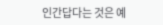인간답다는 것은 예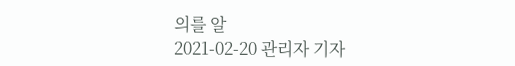의를 알
2021-02-20 관리자 기자